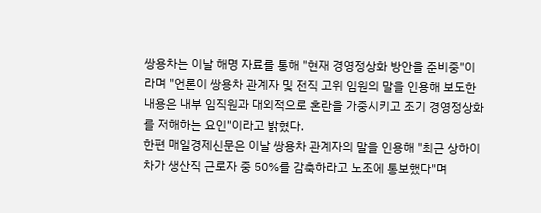쌍용차는 이날 해명 자료를 통해 "현재 경영정상화 방안을 준비중"이라며 "언론이 쌍용차 관계자 및 전직 고위 임원의 말을 인용해 보도한 내용은 내부 임직원과 대외적으로 혼란을 가중시키고 조기 경영정상화를 저해하는 요인"이라고 밝혔다.
한편 매일경제신문은 이날 쌍용차 관계자의 말을 인용해 "최근 상하이차가 생산직 근로자 중 50%를 감축하라고 노조에 통보했다"며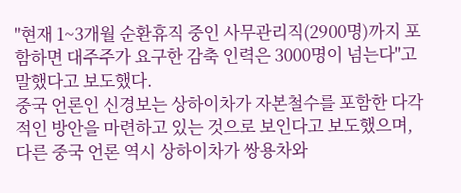"현재 1~3개월 순환휴직 중인 사무관리직(2900명)까지 포함하면 대주주가 요구한 감축 인력은 3000명이 넘는다"고 말했다고 보도했다.
중국 언론인 신경보는 상하이차가 자본철수를 포함한 다각적인 방안을 마련하고 있는 것으로 보인다고 보도했으며, 다른 중국 언론 역시 상하이차가 쌍용차와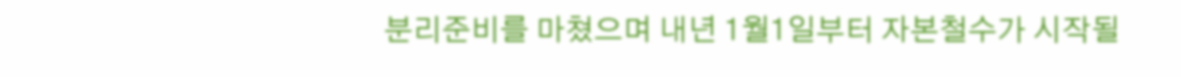분리준비를 마쳤으며 내년 1월1일부터 자본철수가 시작될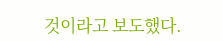것이라고 보도했다.